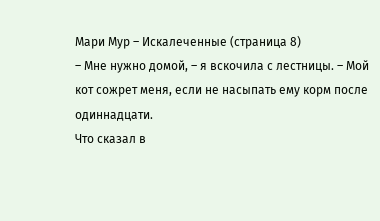Мари Мур – Искалеченные (страница 8)
– Мне нужно домой, – я вскочила с лестницы. – Мой кот сожрет меня, если не насыпать ему корм после одиннадцати.
Что сказал в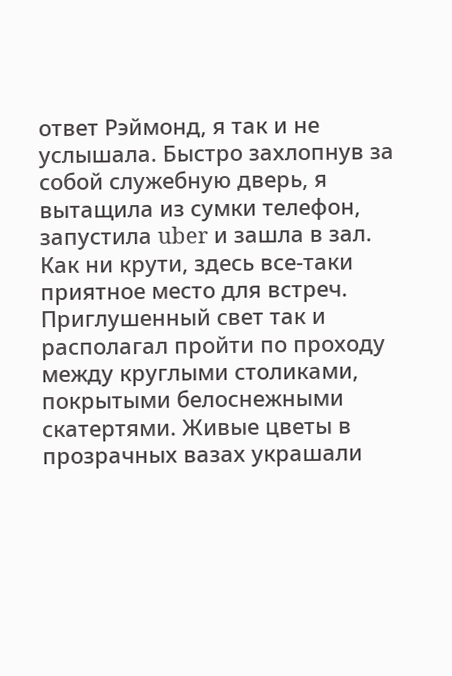ответ Рэймонд, я так и не услышала. Быстро захлопнув за собой служебную дверь, я вытащила из сумки телефон, запустила uber и зашла в зал.
Как ни крути, здесь все-таки приятное место для встреч. Приглушенный свет так и располагал пройти по проходу между круглыми столиками, покрытыми белоснежными скатертями. Живые цветы в прозрачных вазах украшали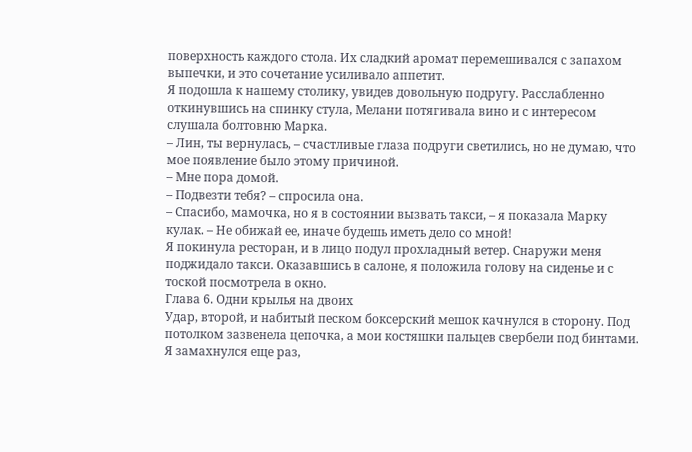поверхность каждого стола. Их сладкий аромат перемешивался с запахом выпечки, и это сочетание усиливало аппетит.
Я подошла к нашему столику, увидев довольную подругу. Расслабленно откинувшись на спинку стула, Мелани потягивала вино и с интересом слушала болтовню Марка.
– Лин, ты вернулась, – счастливые глаза подруги светились, но не думаю, что мое появление было этому причиной.
– Мне пора домой.
– Подвезти тебя? – спросила она.
– Спасибо, мамочка, но я в состоянии вызвать такси, – я показала Марку кулак. – Не обижай ее, иначе будешь иметь дело со мной!
Я покинула ресторан, и в лицо подул прохладный ветер. Снаружи меня поджидало такси. Оказавшись в салоне, я положила голову на сиденье и с тоской посмотрела в окно.
Глава 6. Одни крылья на двоих
Удар, второй, и набитый песком боксерский мешок качнулся в сторону. Под потолком зазвенела цепочка, а мои костяшки пальцев свербели под бинтами. Я замахнулся еще раз,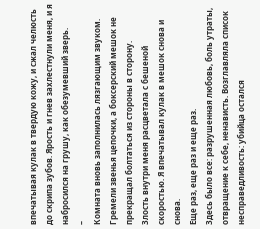впечатывая кулак в твердую кожу, и сжал челюсть до скрипа зубов. Ярость и гнев захлестнули меня, и я набросился на грушу, как обезумевший зверь.
–
Комната вновь заполнилась лязгающим звуком. Гремели звенья цепочки, а боксерский мешок не прекращал болтаться из стороны в сторону.
Злость внутри меня расцветала с бешеной скоростью. Я впечатывал кулак в мешок снова и снова.
Еще раз, еще раз и еще раз.
Здесь было все: разрушенная любовь, боль утраты, отвращение к себе, ненависть. Возглавляла список несправедливость: убийца остался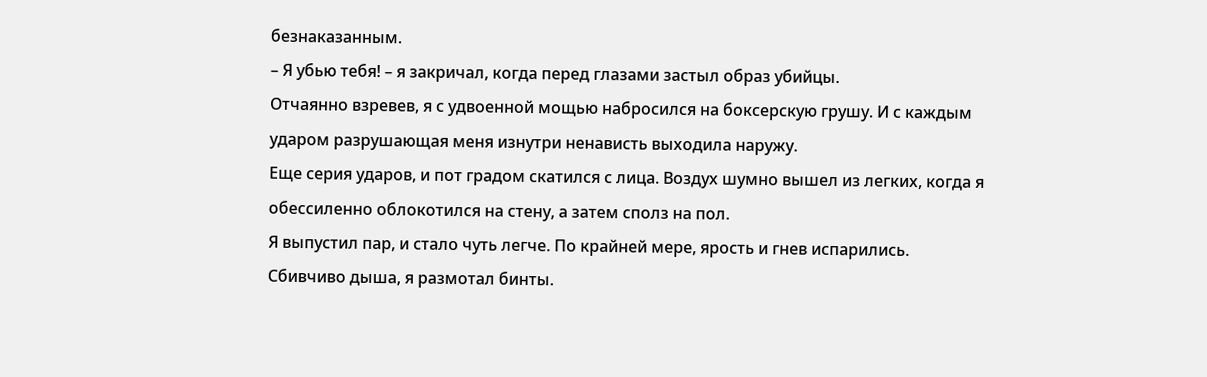безнаказанным.
– Я убью тебя! – я закричал, когда перед глазами застыл образ убийцы.
Отчаянно взревев, я с удвоенной мощью набросился на боксерскую грушу. И с каждым ударом разрушающая меня изнутри ненависть выходила наружу.
Еще серия ударов, и пот градом скатился с лица. Воздух шумно вышел из легких, когда я обессиленно облокотился на стену, а затем сполз на пол.
Я выпустил пар, и стало чуть легче. По крайней мере, ярость и гнев испарились.
Сбивчиво дыша, я размотал бинты.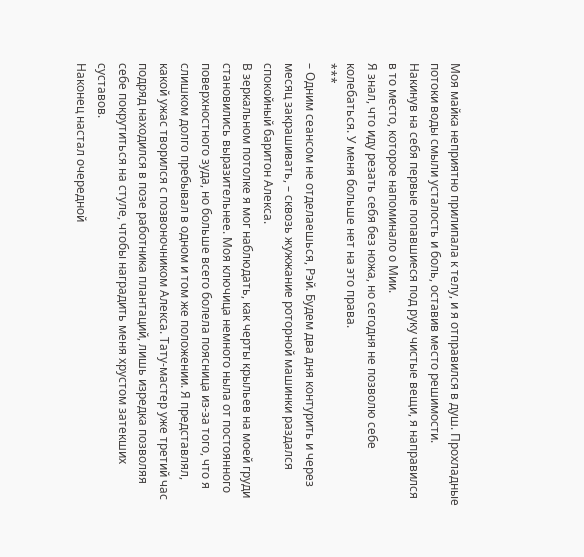Моя майка неприятно прилипала к телу, и я отправился в душ. Прохладные потоки воды смыли усталость и боль, оставив место решимости.
Накинув на себя первые попавшиеся под руку чистые вещи, я направился в то место, которое напоминало о Мии.
Я знал, что иду резать себя без ножа, но сегодня не позволю себе колебаться. У меня больше нет на это права.
***
– Одним сеансом не отделаешься, Рэй. Будем два дня контурить и через месяц закрашивать, – сквозь жужжание роторной машинки раздался спокойный баритон Алекса.
В зеркальном потолке я мог наблюдать, как черты крыльев на моей груди становились выразительнее. Моя ключица немного ныла от постоянного поверхностного зуда, но больше всего болела поясница из-за того, что я слишком долго пребывал в одном и том же положении. Я представлял, какой ужас творился с позвоночником Алекса. Тату-мастер уже третий час подряд находился в позе работника плантаций, лишь изредка позволяя себе покрутиться на стуле, чтобы наградить меня хрустом затекших суставов.
Наконец настал очередной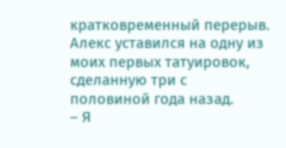кратковременный перерыв. Алекс уставился на одну из моих первых татуировок, сделанную три с половиной года назад.
– Я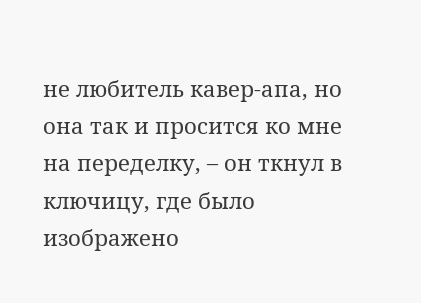не любитель кавер-апа, но она так и просится ко мне на переделку, – он ткнул в ключицу, где было изображено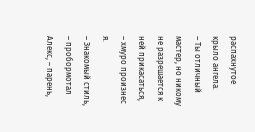распахнутое крыло ангела.
– Ты отличный мастер, но никому не разрешается к ней прикасаться, – хмуро произнес я.
– Знакомый стиль, – пробормотал Алекс, – парень,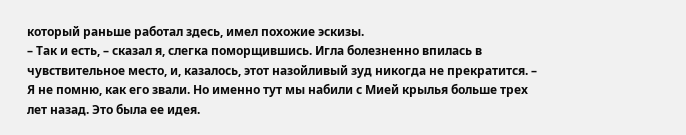который раньше работал здесь, имел похожие эскизы.
– Так и есть, – сказал я, слегка поморщившись. Игла болезненно впилась в чувствительное место, и, казалось, этот назойливый зуд никогда не прекратится. – Я не помню, как его звали. Но именно тут мы набили с Мией крылья больше трех лет назад. Это была ее идея.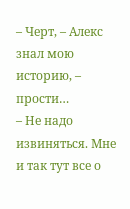– Черт, – Алекс знал мою историю, – прости…
– Не надо извиняться. Мне и так тут все о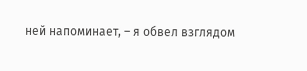ней напоминает, – я обвел взглядом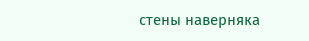стены наверняка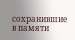сохранившие в памяти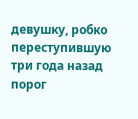девушку, робко переступившую три года назад порог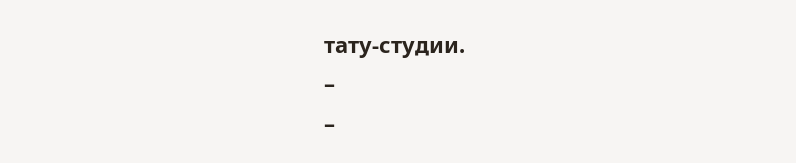тату-студии.
–
–